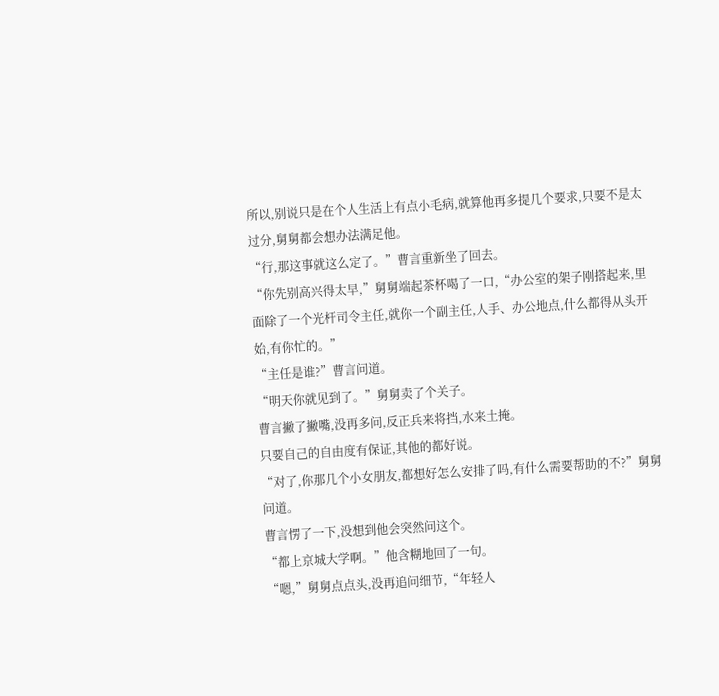所以,别说只是在个人生活上有点小毛病,就算他再多提几个要求,只要不是太过分,舅舅都会想办法满足他。
“行,那这事就这么定了。”曹言重新坐了回去。
“你先别高兴得太早,”舅舅端起茶杯喝了一口,“办公室的架子刚搭起来,里面除了一个光杆司令主任,就你一个副主任,人手、办公地点,什么都得从头开始,有你忙的。”
“主任是谁?”曹言问道。
“明天你就见到了。”舅舅卖了个关子。
曹言撇了撇嘴,没再多问,反正兵来将挡,水来土掩。
只要自己的自由度有保证,其他的都好说。
“对了,你那几个小女朋友,都想好怎么安排了吗,有什么需要帮助的不?”舅舅问道。
曹言愣了一下,没想到他会突然问这个。
“都上京城大学啊。”他含糊地回了一句。
“嗯,”舅舅点点头,没再追问细节,“年轻人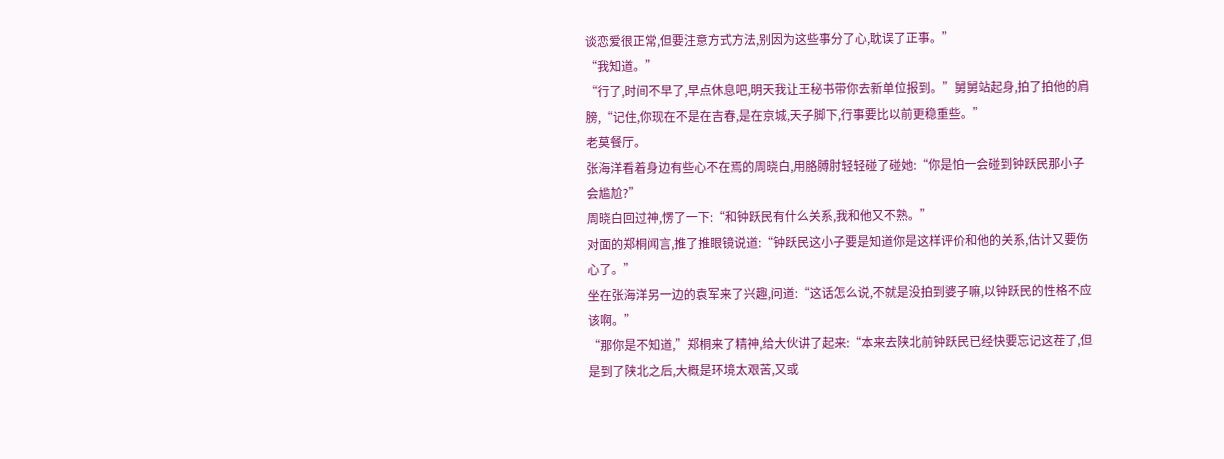谈恋爱很正常,但要注意方式方法,别因为这些事分了心,耽误了正事。”
“我知道。”
“行了,时间不早了,早点休息吧,明天我让王秘书带你去新单位报到。”舅舅站起身,拍了拍他的肩膀,“记住,你现在不是在吉春,是在京城,天子脚下,行事要比以前更稳重些。”
老莫餐厅。
张海洋看着身边有些心不在焉的周晓白,用胳膊肘轻轻碰了碰她:“你是怕一会碰到钟跃民那小子会尴尬?”
周晓白回过神,愣了一下:“和钟跃民有什么关系,我和他又不熟。”
对面的郑桐闻言,推了推眼镜说道:“钟跃民这小子要是知道你是这样评价和他的关系,估计又要伤心了。”
坐在张海洋另一边的袁军来了兴趣,问道:“这话怎么说,不就是没拍到婆子嘛,以钟跃民的性格不应该啊。”
“那你是不知道,”郑桐来了精神,给大伙讲了起来:“本来去陕北前钟跃民已经快要忘记这茬了,但是到了陕北之后,大概是环境太艰苦,又或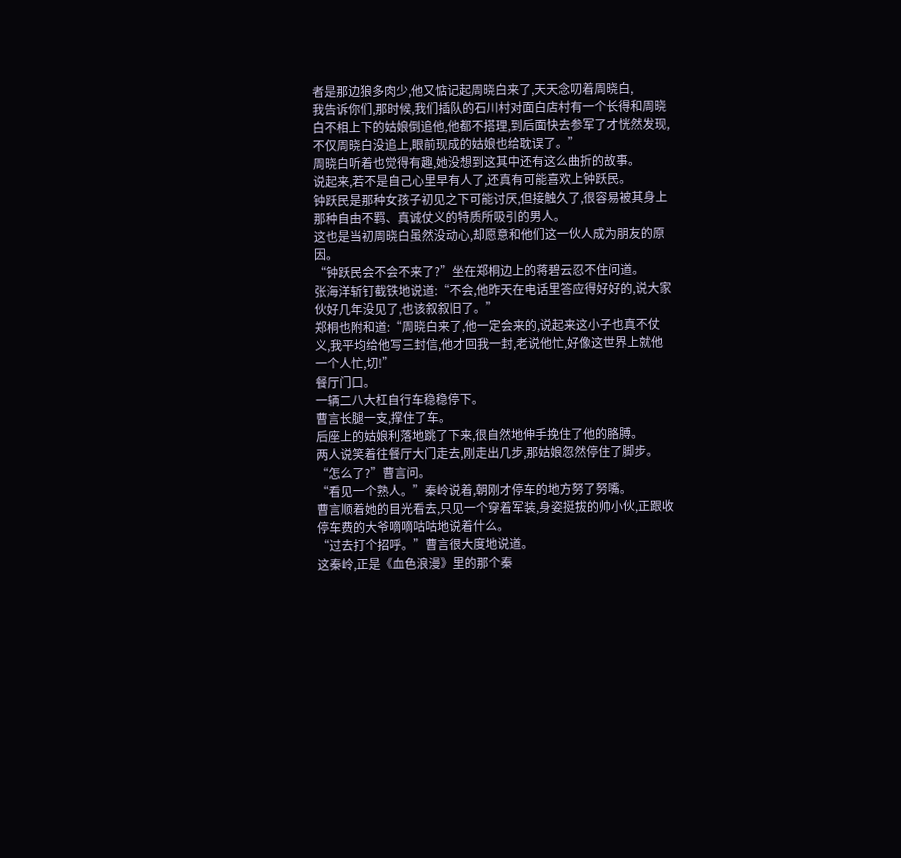者是那边狼多肉少,他又惦记起周晓白来了,天天念叨着周晓白,
我告诉你们,那时候,我们插队的石川村对面白店村有一个长得和周晓白不相上下的姑娘倒追他,他都不搭理,到后面快去参军了才恍然发现,不仅周晓白没追上,眼前现成的姑娘也给耽误了。”
周晓白听着也觉得有趣,她没想到这其中还有这么曲折的故事。
说起来,若不是自己心里早有人了,还真有可能喜欢上钟跃民。
钟跃民是那种女孩子初见之下可能讨厌,但接触久了,很容易被其身上那种自由不羁、真诚仗义的特质所吸引的男人。
这也是当初周晓白虽然没动心,却愿意和他们这一伙人成为朋友的原因。
“钟跃民会不会不来了?”坐在郑桐边上的蒋碧云忍不住问道。
张海洋斩钉截铁地说道:“不会,他昨天在电话里答应得好好的,说大家伙好几年没见了,也该叙叙旧了。”
郑桐也附和道:“周晓白来了,他一定会来的,说起来这小子也真不仗义,我平均给他写三封信,他才回我一封,老说他忙,好像这世界上就他一个人忙,切!”
餐厅门口。
一辆二八大杠自行车稳稳停下。
曹言长腿一支,撑住了车。
后座上的姑娘利落地跳了下来,很自然地伸手挽住了他的胳膊。
两人说笑着往餐厅大门走去,刚走出几步,那姑娘忽然停住了脚步。
“怎么了?”曹言问。
“看见一个熟人。”秦岭说着,朝刚才停车的地方努了努嘴。
曹言顺着她的目光看去,只见一个穿着军装,身姿挺拔的帅小伙,正跟收停车费的大爷嘀嘀咕咕地说着什么。
“过去打个招呼。”曹言很大度地说道。
这秦岭,正是《血色浪漫》里的那个秦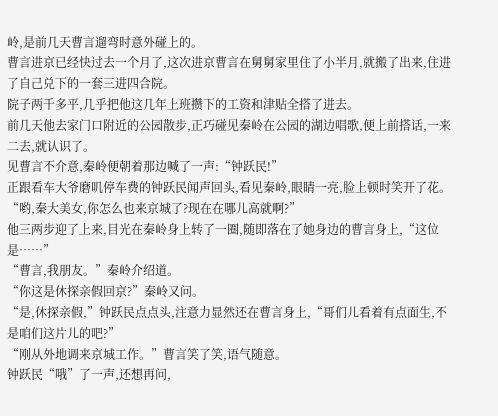岭,是前几天曹言遛弯时意外碰上的。
曹言进京已经快过去一个月了,这次进京曹言在舅舅家里住了小半月,就搬了出来,住进了自己兑下的一套三进四合院。
院子两千多平,几乎把他这几年上班攒下的工资和津贴全搭了进去。
前几天他去家门口附近的公园散步,正巧碰见秦岭在公园的湖边唱歌,便上前搭话,一来二去,就认识了。
见曹言不介意,秦岭便朝着那边喊了一声:“钟跃民!”
正跟看车大爷磨叽停车费的钟跃民闻声回头,看见秦岭,眼睛一亮,脸上顿时笑开了花。
“哟,秦大美女,你怎么也来京城了?现在在哪儿高就啊?”
他三两步迎了上来,目光在秦岭身上转了一圈,随即落在了她身边的曹言身上,“这位是……”
“曹言,我朋友。”秦岭介绍道。
“你这是休探亲假回京?”秦岭又问。
“是,休探亲假,”钟跃民点点头,注意力显然还在曹言身上,“哥们儿看着有点面生,不是咱们这片儿的吧?”
“刚从外地调来京城工作。”曹言笑了笑,语气随意。
钟跃民“哦”了一声,还想再问,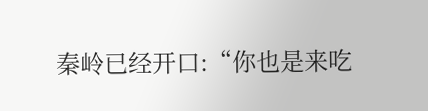秦岭已经开口:“你也是来吃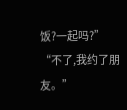饭?一起吗?”
“不了,我约了朋友。”